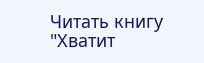Читать книгу "Хватит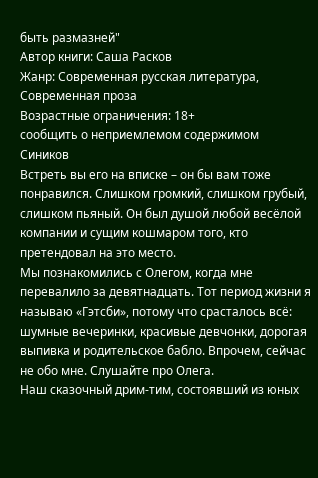быть размазней"
Автор книги: Саша Расков
Жанр: Современная русская литература, Современная проза
Возрастные ограничения: 18+
сообщить о неприемлемом содержимом
Сиников
Встреть вы его на вписке – он бы вам тоже понравился. Слишком громкий, слишком грубый, слишком пьяный. Он был душой любой весёлой компании и сущим кошмаром того, кто претендовал на это место.
Мы познакомились с Олегом, когда мне перевалило за девятнадцать. Тот период жизни я называю «Гэтсби», потому что срасталось всё: шумные вечеринки, красивые девчонки, дорогая выпивка и родительское бабло. Впрочем, сейчас не обо мне. Слушайте про Олега.
Наш сказочный дрим-тим, состоявший из юных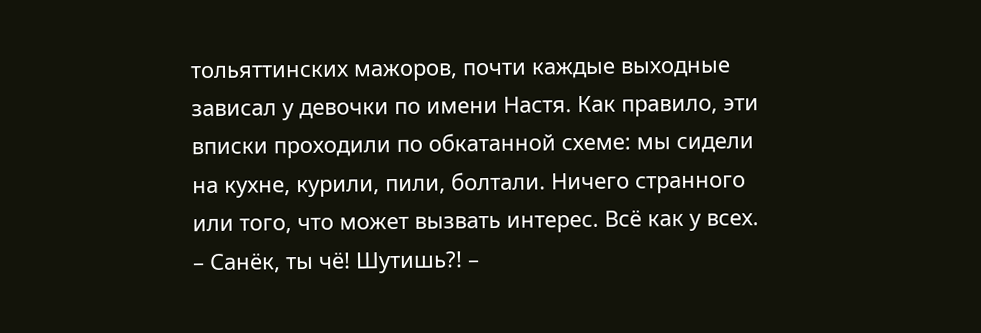тольяттинских мажоров, почти каждые выходные зависал у девочки по имени Настя. Как правило, эти вписки проходили по обкатанной схеме: мы сидели на кухне, курили, пили, болтали. Ничего странного или того, что может вызвать интерес. Всё как у всех.
– Санёк, ты чё! Шутишь?! –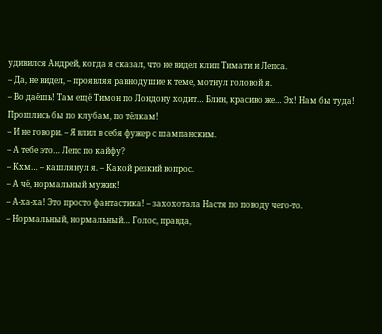удивился Андрей, когда я сказал, что не видел клип Тимати и Лепса.
– Да, не видел, – проявляя равнодушие к теме, мотнул головой я.
– Во даёшь! Там ещё Тимон по Лондону ходит… Блин, красиво же… Эх! Нам бы туда! Прошлись бы по клубам, по тёлкам!
– И не говори. – Я влил в себя фужер с шампанским.
– А тебе это… Лепс по кайфу?
– Кхм… – кашлянул я. – Какой резкий вопрос.
– А чё, нормальный мужик!
– А-ха-ха! Это просто фантастика! – захохотала Настя по поводу чего-то.
– Нормальный, нормальный… Голос, правда,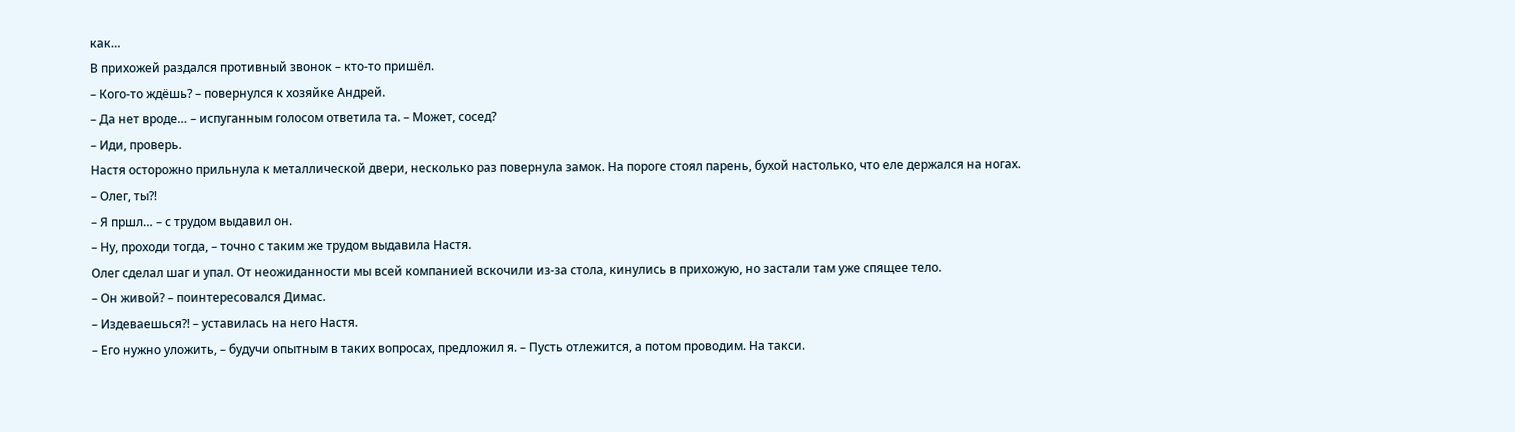как…
В прихожей раздался противный звонок – кто-то пришёл.
– Кого-то ждёшь? – повернулся к хозяйке Андрей.
– Да нет вроде… – испуганным голосом ответила та. – Может, сосед?
– Иди, проверь.
Настя осторожно прильнула к металлической двери, несколько раз повернула замок. На пороге стоял парень, бухой настолько, что еле держался на ногах.
– Олег, ты?!
– Я пршл… – с трудом выдавил он.
– Ну, проходи тогда, – точно с таким же трудом выдавила Настя.
Олег сделал шаг и упал. От неожиданности мы всей компанией вскочили из-за стола, кинулись в прихожую, но застали там уже спящее тело.
– Он живой? – поинтересовался Димас.
– Издеваешься?! – уставилась на него Настя.
– Его нужно уложить, – будучи опытным в таких вопросах, предложил я. – Пусть отлежится, а потом проводим. На такси.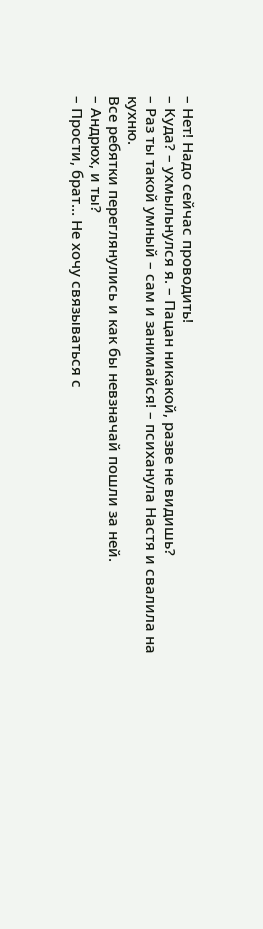– Нет! Надо сейчас проводить!
– Куда? – ухмыльнулся я. – Пацан никакой, разве не видишь?
– Раз ты такой умный – сам и занимайся! – психанула Настя и свалила на кухню.
Все ребятки переглянулись и как бы невзначай пошли за ней.
– Андрюх, и ты?
– Прости, брат… Не хочу связываться с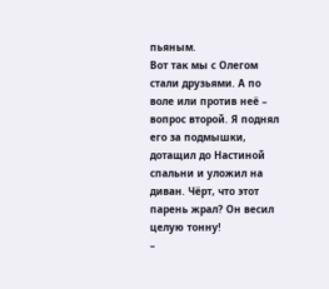пьяным.
Вот так мы с Олегом стали друзьями. А по воле или против неё – вопрос второй. Я поднял его за подмышки, дотащил до Настиной спальни и уложил на диван. Чёрт, что этот парень жрал? Он весил целую тонну!
–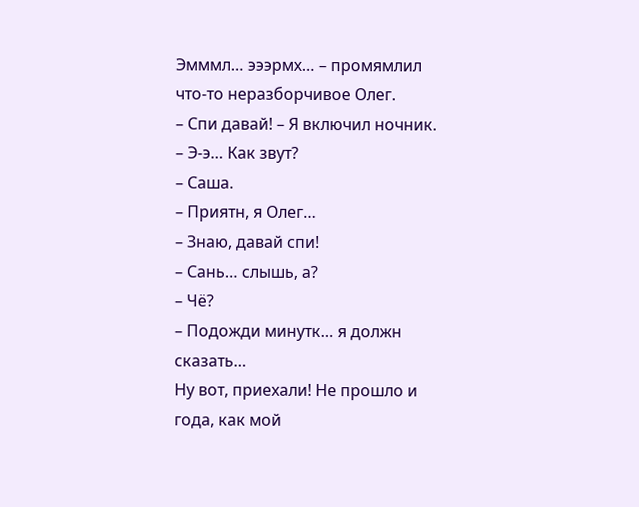Эмммл… эээрмх… – промямлил что-то неразборчивое Олег.
– Спи давай! – Я включил ночник.
– Э-э… Как звут?
– Саша.
– Приятн, я Олег…
– Знаю, давай спи!
– Сань… слышь, а?
– Чё?
– Подожди минутк… я должн сказать…
Ну вот, приехали! Не прошло и года, как мой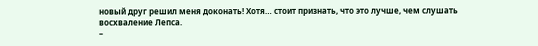новый друг решил меня доконать! Хотя… стоит признать, что это лучше, чем слушать восхваление Лепса.
–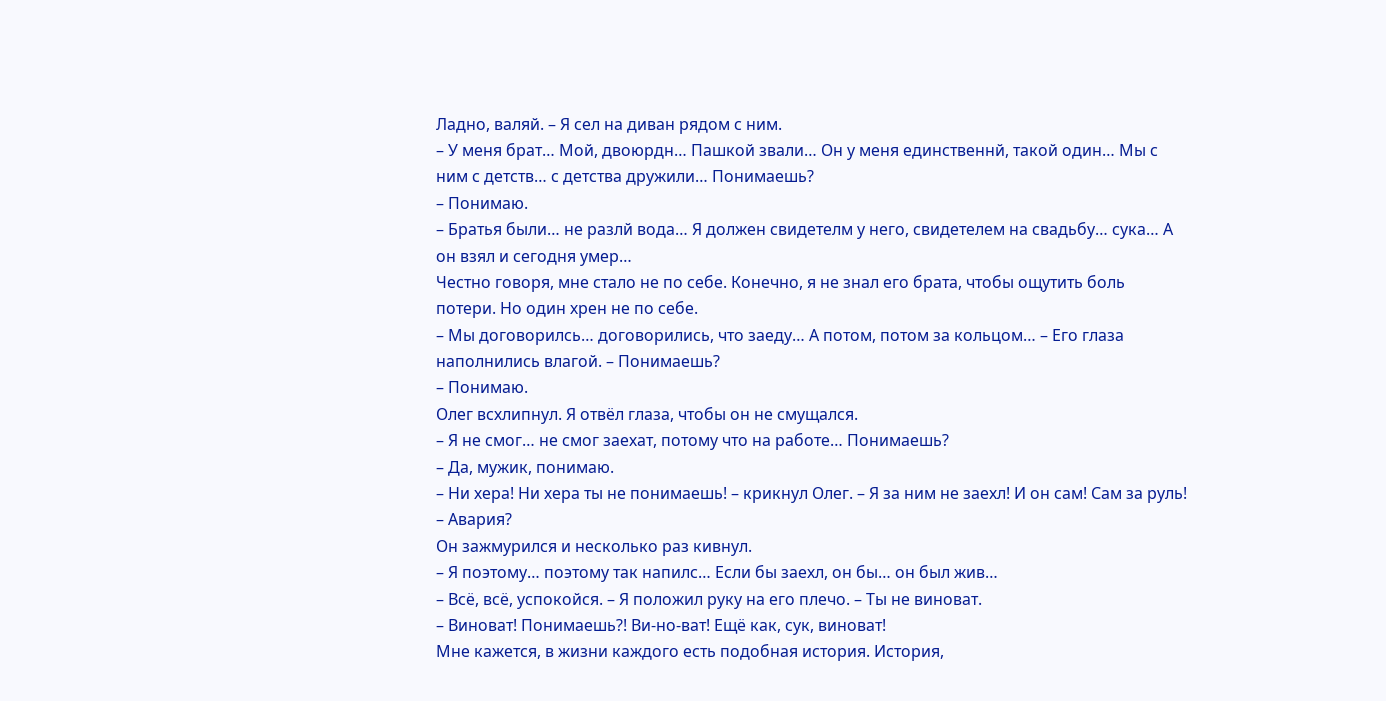Ладно, валяй. – Я сел на диван рядом с ним.
– У меня брат… Мой, двоюрдн… Пашкой звали… Он у меня единственнй, такой один… Мы с ним с детств… с детства дружили… Понимаешь?
– Понимаю.
– Братья были… не разлй вода… Я должен свидетелм у него, свидетелем на свадьбу… сука… А он взял и сегодня умер…
Честно говоря, мне стало не по себе. Конечно, я не знал его брата, чтобы ощутить боль потери. Но один хрен не по себе.
– Мы договорилсь… договорились, что заеду… А потом, потом за кольцом… – Его глаза наполнились влагой. – Понимаешь?
– Понимаю.
Олег всхлипнул. Я отвёл глаза, чтобы он не смущался.
– Я не смог… не смог заехат, потому что на работе… Понимаешь?
– Да, мужик, понимаю.
– Ни хера! Ни хера ты не понимаешь! – крикнул Олег. – Я за ним не заехл! И он сам! Сам за руль!
– Авария?
Он зажмурился и несколько раз кивнул.
– Я поэтому… поэтому так напилс… Если бы заехл, он бы… он был жив…
– Всё, всё, успокойся. – Я положил руку на его плечо. – Ты не виноват.
– Виноват! Понимаешь?! Ви-но-ват! Ещё как, сук, виноват!
Мне кажется, в жизни каждого есть подобная история. История,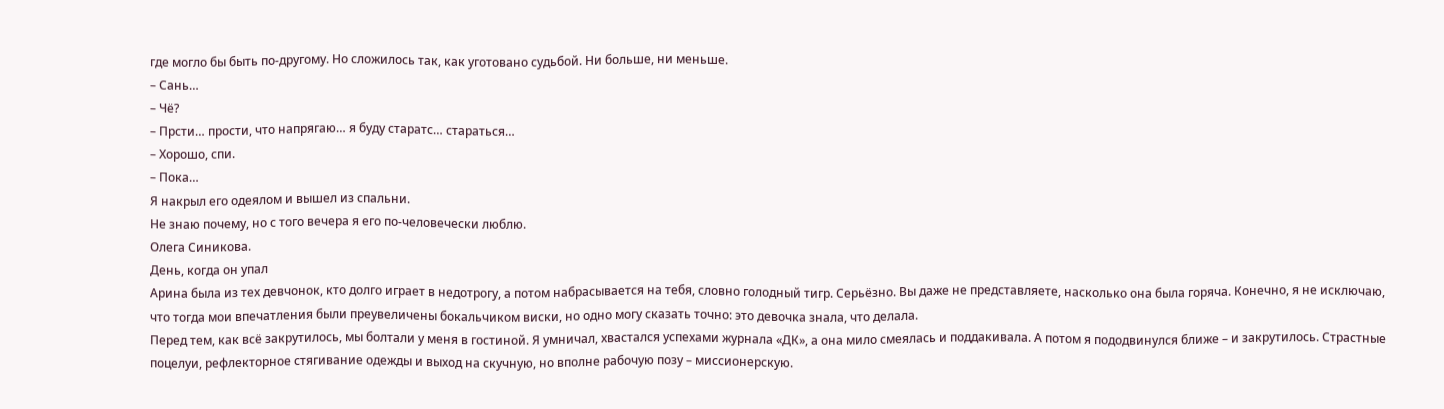где могло бы быть по-другому. Но сложилось так, как уготовано судьбой. Ни больше, ни меньше.
– Сань…
– Чё?
– Прсти… прости, что напрягаю… я буду старатс… стараться…
– Хорошо, спи.
– Пока…
Я накрыл его одеялом и вышел из спальни.
Не знаю почему, но с того вечера я его по-человечески люблю.
Олега Синикова.
День, когда он упал
Арина была из тех девчонок, кто долго играет в недотрогу, а потом набрасывается на тебя, словно голодный тигр. Серьёзно. Вы даже не представляете, насколько она была горяча. Конечно, я не исключаю, что тогда мои впечатления были преувеличены бокальчиком виски, но одно могу сказать точно: это девочка знала, что делала.
Перед тем, как всё закрутилось, мы болтали у меня в гостиной. Я умничал, хвастался успехами журнала «ДК», а она мило смеялась и поддакивала. А потом я пододвинулся ближе – и закрутилось. Страстные поцелуи, рефлекторное стягивание одежды и выход на скучную, но вполне рабочую позу – миссионерскую.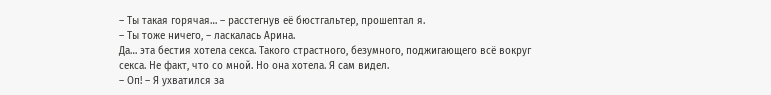– Ты такая горячая… – расстегнув её бюстгальтер, прошептал я.
– Ты тоже ничего, – ласкалась Арина.
Да… эта бестия хотела секса. Такого страстного, безумного, поджигающего всё вокруг секса. Не факт, что со мной. Но она хотела. Я сам видел.
– Оп! – Я ухватился за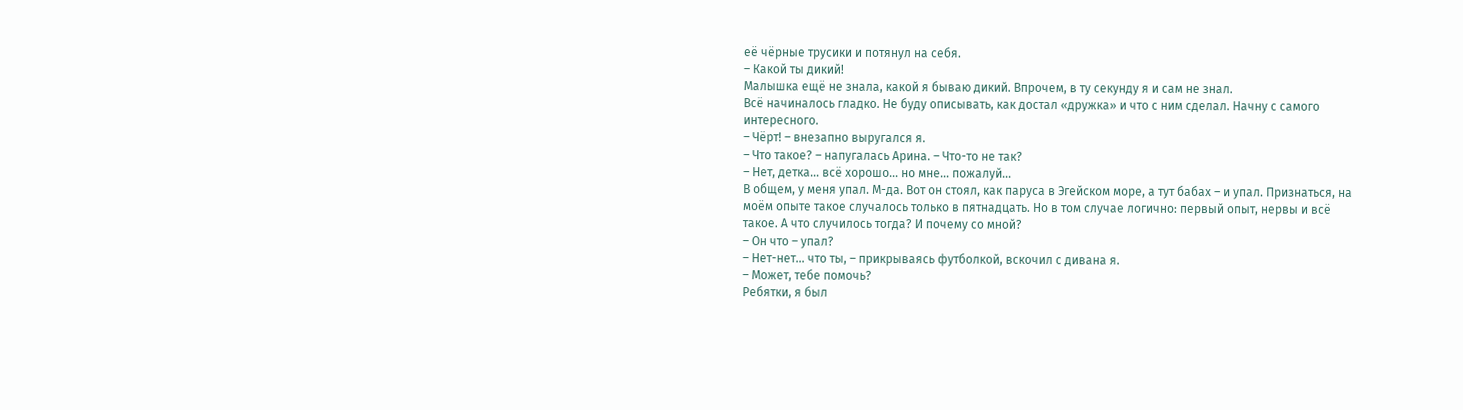её чёрные трусики и потянул на себя.
– Какой ты дикий!
Малышка ещё не знала, какой я бываю дикий. Впрочем, в ту секунду я и сам не знал.
Всё начиналось гладко. Не буду описывать, как достал «дружка» и что с ним сделал. Начну с самого интересного.
– Чёрт! – внезапно выругался я.
– Что такое? – напугалась Арина. – Что-то не так?
– Нет, детка… всё хорошо… но мне… пожалуй…
В общем, у меня упал. М-да. Вот он стоял, как паруса в Эгейском море, а тут бабах – и упал. Признаться, на моём опыте такое случалось только в пятнадцать. Но в том случае логично: первый опыт, нервы и всё такое. А что случилось тогда? И почему со мной?
– Он что – упал?
– Нет-нет… что ты, – прикрываясь футболкой, вскочил с дивана я.
– Может, тебе помочь?
Ребятки, я был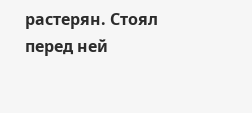растерян. Стоял перед ней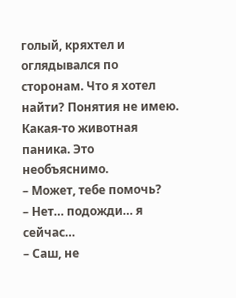голый, кряхтел и оглядывался по сторонам. Что я хотел найти? Понятия не имею. Какая-то животная паника. Это необъяснимо.
– Может, тебе помочь?
– Нет… подожди… я сейчас…
– Саш, не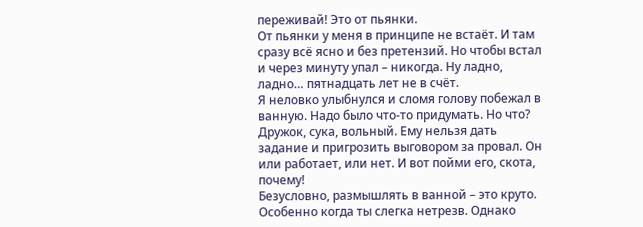переживай! Это от пьянки.
От пьянки у меня в принципе не встаёт. И там сразу всё ясно и без претензий. Но чтобы встал и через минуту упал – никогда. Ну ладно, ладно… пятнадцать лет не в счёт.
Я неловко улыбнулся и сломя голову побежал в ванную. Надо было что-то придумать. Но что? Дружок, сука, вольный. Ему нельзя дать задание и пригрозить выговором за провал. Он или работает, или нет. И вот пойми его, скота, почему!
Безусловно, размышлять в ванной – это круто. Особенно когда ты слегка нетрезв. Однако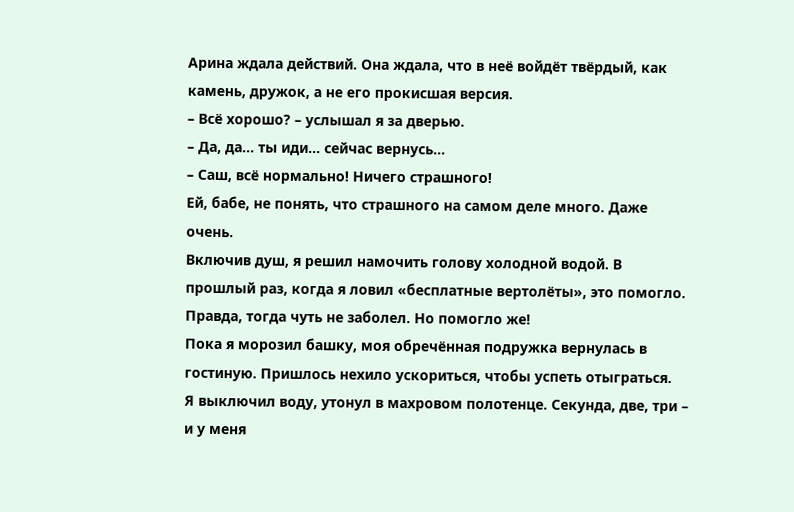Арина ждала действий. Она ждала, что в неё войдёт твёрдый, как камень, дружок, а не его прокисшая версия.
– Всё хорошо? – услышал я за дверью.
– Да, да… ты иди… сейчас вернусь…
– Саш, всё нормально! Ничего страшного!
Ей, бабе, не понять, что страшного на самом деле много. Даже очень.
Включив душ, я решил намочить голову холодной водой. В прошлый раз, когда я ловил «бесплатные вертолёты», это помогло. Правда, тогда чуть не заболел. Но помогло же!
Пока я морозил башку, моя обречённая подружка вернулась в гостиную. Пришлось нехило ускориться, чтобы успеть отыграться.
Я выключил воду, утонул в махровом полотенце. Секунда, две, три – и у меня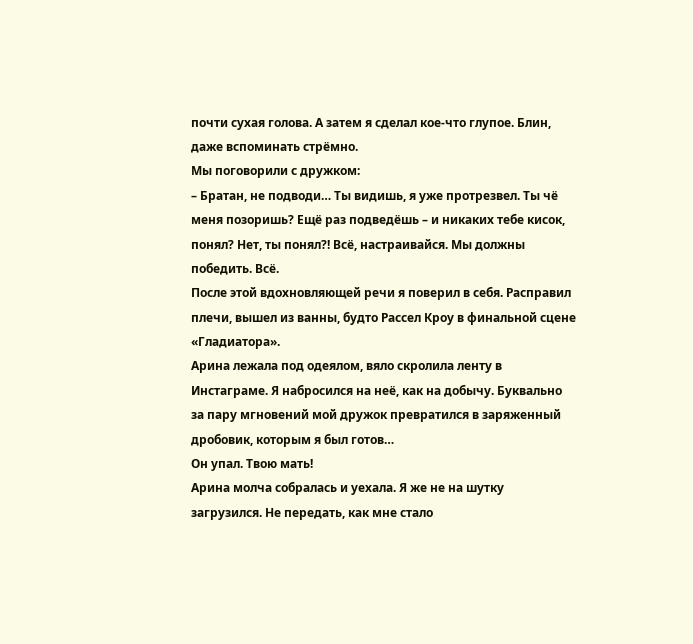почти сухая голова. А затем я сделал кое-что глупое. Блин, даже вспоминать стрёмно.
Мы поговорили с дружком:
– Братан, не подводи… Ты видишь, я уже протрезвел. Ты чё меня позоришь? Ещё раз подведёшь – и никаких тебе кисок, понял? Нет, ты понял?! Всё, настраивайся. Мы должны победить. Всё.
После этой вдохновляющей речи я поверил в себя. Расправил плечи, вышел из ванны, будто Рассел Кроу в финальной сцене «Гладиатора».
Арина лежала под одеялом, вяло скролила ленту в Инстаграме. Я набросился на неё, как на добычу. Буквально за пару мгновений мой дружок превратился в заряженный дробовик, которым я был готов…
Он упал. Твою мать!
Арина молча собралась и уехала. Я же не на шутку загрузился. Не передать, как мне стало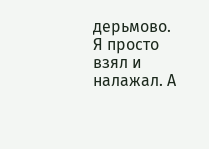дерьмово. Я просто взял и налажал. А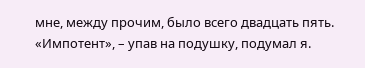мне, между прочим, было всего двадцать пять.
«Импотент», – упав на подушку, подумал я.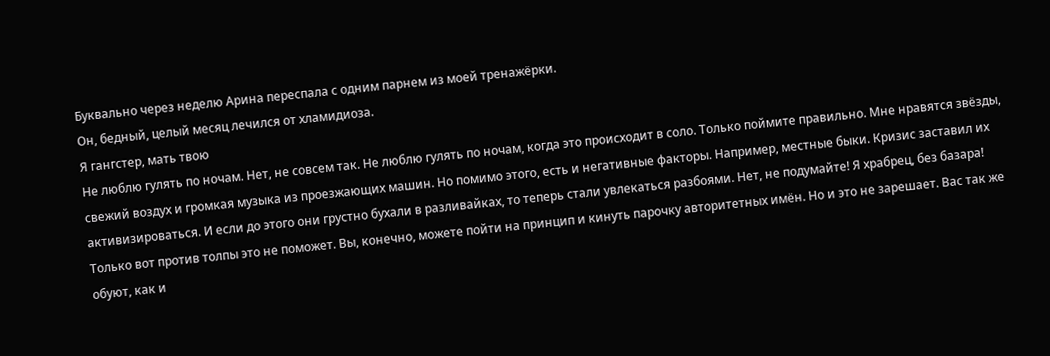Буквально через неделю Арина переспала с одним парнем из моей тренажёрки.
Он, бедный, целый месяц лечился от хламидиоза.
Я гангстер, мать твою
Не люблю гулять по ночам. Нет, не совсем так. Не люблю гулять по ночам, когда это происходит в соло. Только поймите правильно. Мне нравятся звёзды, свежий воздух и громкая музыка из проезжающих машин. Но помимо этого, есть и негативные факторы. Например, местные быки. Кризис заставил их активизироваться. И если до этого они грустно бухали в разливайках, то теперь стали увлекаться разбоями. Нет, не подумайте! Я храбрец, без базара! Только вот против толпы это не поможет. Вы, конечно, можете пойти на принцип и кинуть парочку авторитетных имён. Но и это не зарешает. Вас так же обуют, как и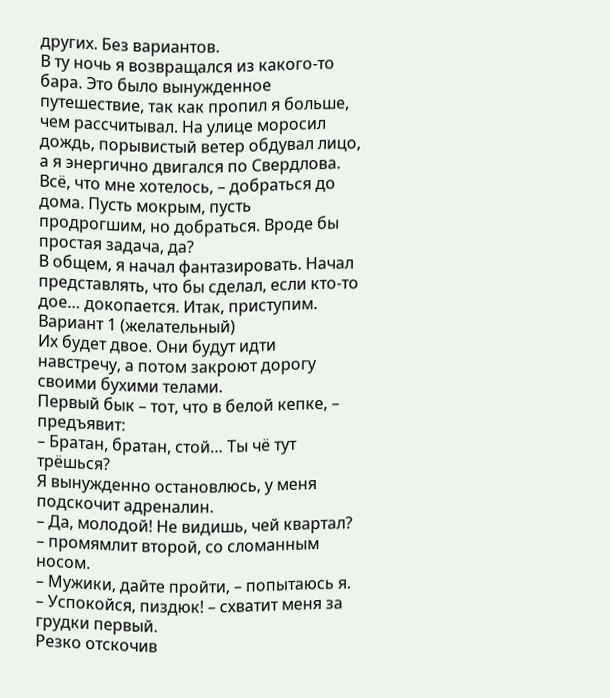других. Без вариантов.
В ту ночь я возвращался из какого-то бара. Это было вынужденное путешествие, так как пропил я больше, чем рассчитывал. На улице моросил дождь, порывистый ветер обдувал лицо, а я энергично двигался по Свердлова. Всё, что мне хотелось, – добраться до дома. Пусть мокрым, пусть продрогшим, но добраться. Вроде бы простая задача, да?
В общем, я начал фантазировать. Начал представлять, что бы сделал, если кто-то дое… докопается. Итак, приступим.
Вариант 1 (желательный)
Их будет двое. Они будут идти навстречу, а потом закроют дорогу своими бухими телами.
Первый бык – тот, что в белой кепке, – предъявит:
– Братан, братан, стой… Ты чё тут трёшься?
Я вынужденно остановлюсь, у меня подскочит адреналин.
– Да, молодой! Не видишь, чей квартал? – промямлит второй, со сломанным носом.
– Мужики, дайте пройти, – попытаюсь я.
– Успокойся, пиздюк! – схватит меня за грудки первый.
Резко отскочив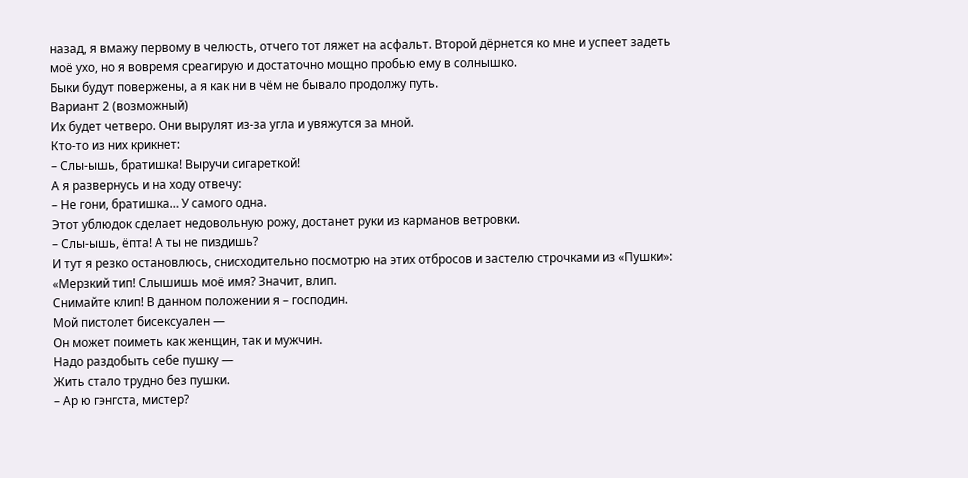назад, я вмажу первому в челюсть, отчего тот ляжет на асфальт. Второй дёрнется ко мне и успеет задеть моё ухо, но я вовремя среагирую и достаточно мощно пробью ему в солнышко.
Быки будут повержены, а я как ни в чём не бывало продолжу путь.
Вариант 2 (возможный)
Их будет четверо. Они вырулят из-за угла и увяжутся за мной.
Кто-то из них крикнет:
– Слы-ышь, братишка! Выручи сигареткой!
А я развернусь и на ходу отвечу:
– Не гони, братишка… У самого одна.
Этот ублюдок сделает недовольную рожу, достанет руки из карманов ветровки.
– Слы-ышь, ёпта! А ты не пиздишь?
И тут я резко остановлюсь, снисходительно посмотрю на этих отбросов и застелю строчками из «Пушки»:
«Мерзкий тип! Слышишь моё имя? Значит, влип.
Снимайте клип! В данном положении я – господин.
Мой пистолет бисексуален —
Он может поиметь как женщин, так и мужчин.
Надо раздобыть себе пушку —
Жить стало трудно без пушки.
– Ар ю гэнгста, мистер?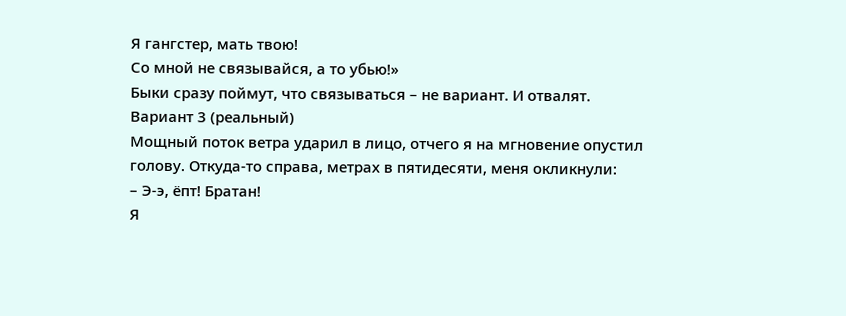Я гангстер, мать твою!
Со мной не связывайся, а то убью!»
Быки сразу поймут, что связываться – не вариант. И отвалят.
Вариант 3 (реальный)
Мощный поток ветра ударил в лицо, отчего я на мгновение опустил голову. Откуда-то справа, метрах в пятидесяти, меня окликнули:
– Э-э, ёпт! Братан!
Я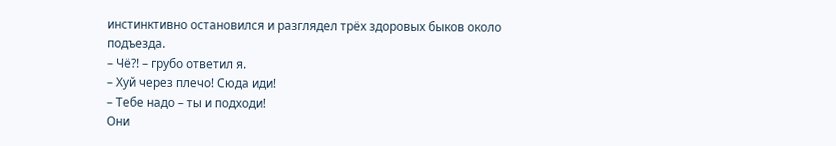инстинктивно остановился и разглядел трёх здоровых быков около подъезда.
– Чё?! – грубо ответил я.
– Хуй через плечо! Сюда иди!
– Тебе надо – ты и подходи!
Они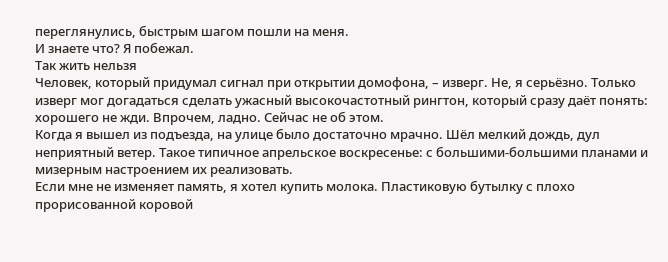переглянулись, быстрым шагом пошли на меня.
И знаете что? Я побежал.
Так жить нельзя
Человек, который придумал сигнал при открытии домофона, – изверг. Не, я серьёзно. Только изверг мог догадаться сделать ужасный высокочастотный рингтон, который сразу даёт понять: хорошего не жди. Впрочем, ладно. Сейчас не об этом.
Когда я вышел из подъезда, на улице было достаточно мрачно. Шёл мелкий дождь, дул неприятный ветер. Такое типичное апрельское воскресенье: с большими-большими планами и мизерным настроением их реализовать.
Если мне не изменяет память, я хотел купить молока. Пластиковую бутылку с плохо прорисованной коровой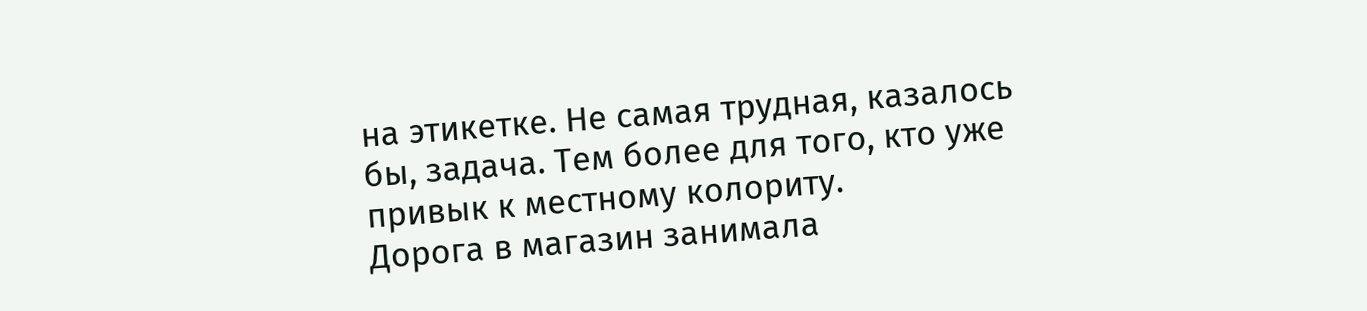на этикетке. Не самая трудная, казалось бы, задача. Тем более для того, кто уже привык к местному колориту.
Дорога в магазин занимала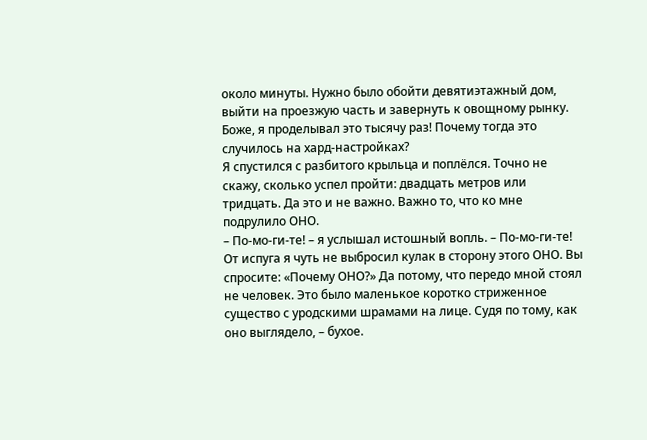около минуты. Нужно было обойти девятиэтажный дом, выйти на проезжую часть и завернуть к овощному рынку. Боже, я проделывал это тысячу раз! Почему тогда это случилось на хард-настройках?
Я спустился с разбитого крыльца и поплёлся. Точно не скажу, сколько успел пройти: двадцать метров или тридцать. Да это и не важно. Важно то, что ко мне подрулило ОНО.
– По-мо-ги-те! – я услышал истошный вопль. – По-мо-ги-те!
От испуга я чуть не выбросил кулак в сторону этого ОНО. Вы спросите: «Почему ОНО?» Да потому, что передо мной стоял не человек. Это было маленькое коротко стриженное существо с уродскими шрамами на лице. Судя по тому, как оно выглядело, – бухое.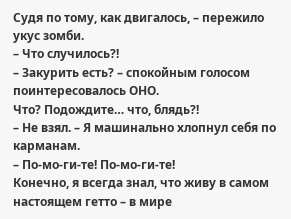Судя по тому, как двигалось, – пережило укус зомби.
– Что случилось?!
– Закурить есть? – спокойным голосом поинтересовалось ОНО.
Что? Подождите… что, блядь?!
– Не взял. – Я машинально хлопнул себя по карманам.
– По-мо-ги-те! По-мо-ги-те!
Конечно, я всегда знал, что живу в самом настоящем гетто – в мире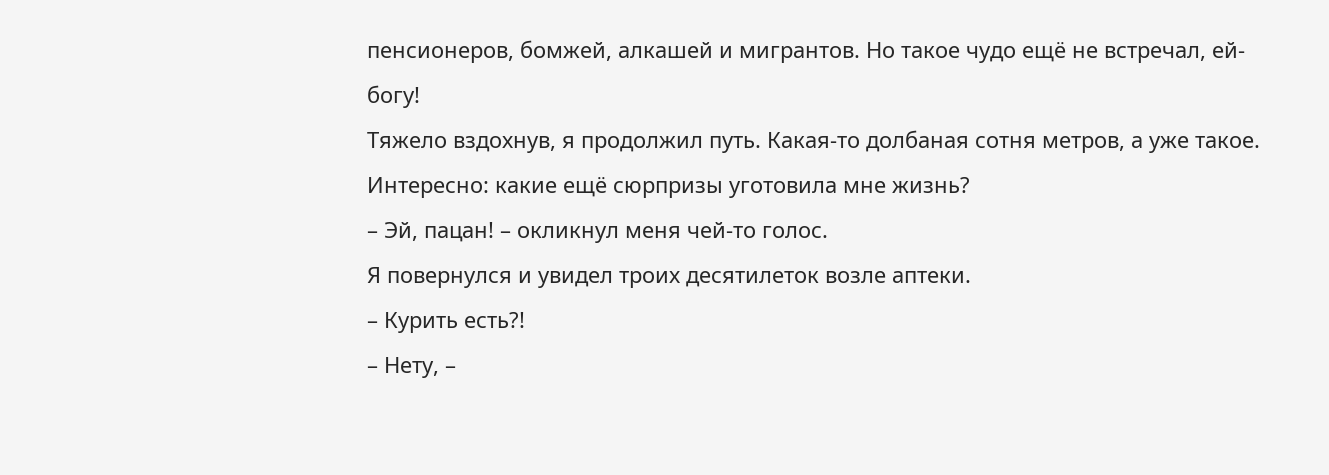пенсионеров, бомжей, алкашей и мигрантов. Но такое чудо ещё не встречал, ей-богу!
Тяжело вздохнув, я продолжил путь. Какая-то долбаная сотня метров, а уже такое. Интересно: какие ещё сюрпризы уготовила мне жизнь?
– Эй, пацан! – окликнул меня чей-то голос.
Я повернулся и увидел троих десятилеток возле аптеки.
– Курить есть?!
– Нету, –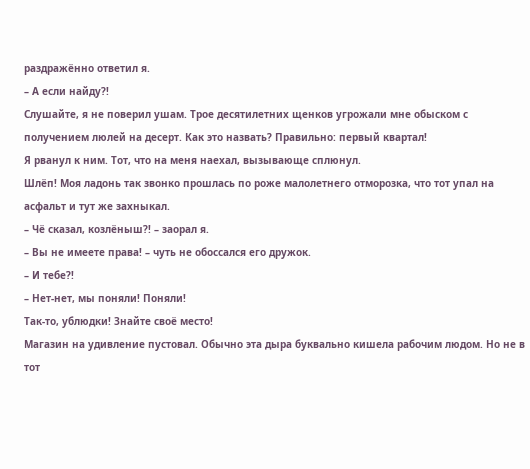раздражённо ответил я.
– А если найду?!
Слушайте, я не поверил ушам. Трое десятилетних щенков угрожали мне обыском с получением люлей на десерт. Как это назвать? Правильно: первый квартал!
Я рванул к ним. Тот, что на меня наехал, вызывающе сплюнул.
Шлёп! Моя ладонь так звонко прошлась по роже малолетнего отморозка, что тот упал на асфальт и тут же захныкал.
– Чё сказал, козлёныш?! – заорал я.
– Вы не имеете права! – чуть не обоссался его дружок.
– И тебе?!
– Нет-нет, мы поняли! Поняли!
Так-то, ублюдки! Знайте своё место!
Магазин на удивление пустовал. Обычно эта дыра буквально кишела рабочим людом. Но не в тот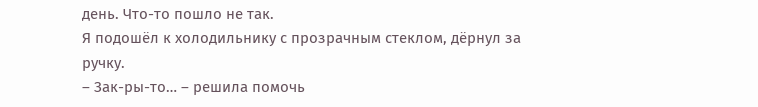день. Что-то пошло не так.
Я подошёл к холодильнику с прозрачным стеклом, дёрнул за ручку.
– Зак-ры-то… – решила помочь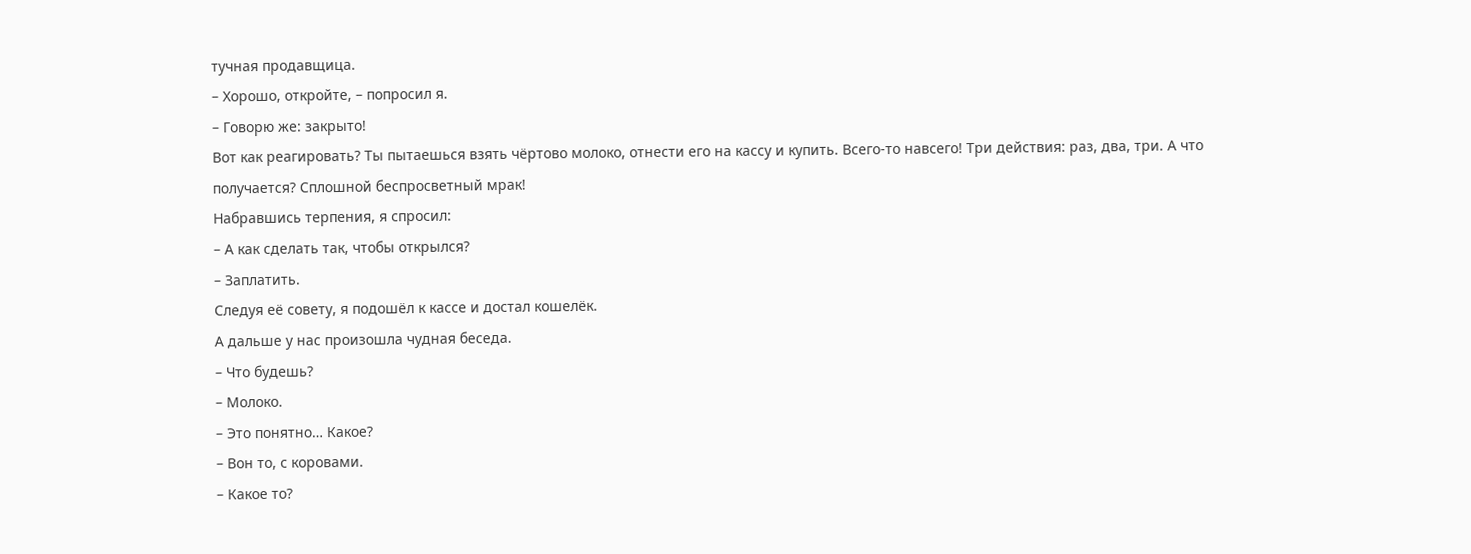тучная продавщица.
– Хорошо, откройте, – попросил я.
– Говорю же: закрыто!
Вот как реагировать? Ты пытаешься взять чёртово молоко, отнести его на кассу и купить. Всего-то навсего! Три действия: раз, два, три. А что получается? Сплошной беспросветный мрак!
Набравшись терпения, я спросил:
– А как сделать так, чтобы открылся?
– Заплатить.
Следуя её совету, я подошёл к кассе и достал кошелёк.
А дальше у нас произошла чудная беседа.
– Что будешь?
– Молоко.
– Это понятно… Какое?
– Вон то, с коровами.
– Какое то?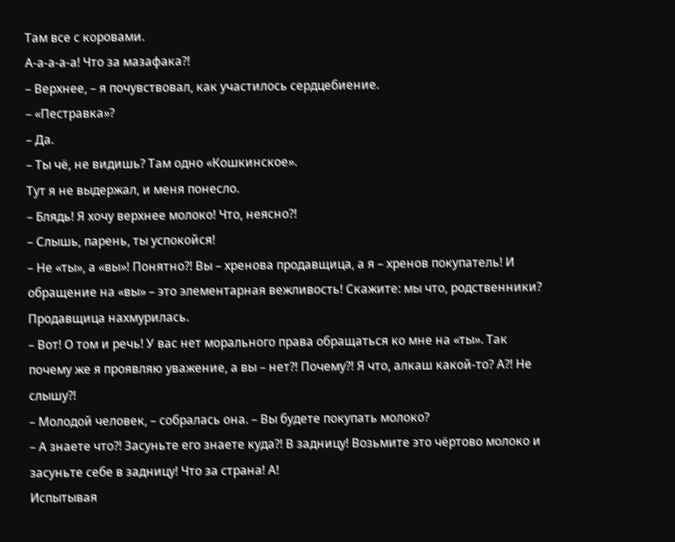Там все с коровами.
А-а-а-а-а! Что за мазафака?!
– Верхнее, – я почувствовал, как участилось сердцебиение.
– «Пестравка»?
– Да.
– Ты чё, не видишь? Там одно «Кошкинское».
Тут я не выдержал, и меня понесло.
– Блядь! Я хочу верхнее молоко! Что, неясно?!
– Слышь, парень, ты успокойся!
– Не «ты», а «вы»! Понятно?! Вы – хренова продавщица, а я – хренов покупатель! И обращение на «вы» – это элементарная вежливость! Скажите: мы что, родственники?
Продавщица нахмурилась.
– Вот! О том и речь! У вас нет морального права обращаться ко мне на «ты». Так почему же я проявляю уважение, а вы – нет?! Почему?! Я что, алкаш какой-то? А?! Не слышу?!
– Молодой человек, – собралась она. – Вы будете покупать молоко?
– А знаете что?! Засуньте его знаете куда?! В задницу! Возьмите это чёртово молоко и засуньте себе в задницу! Что за страна! А!
Испытывая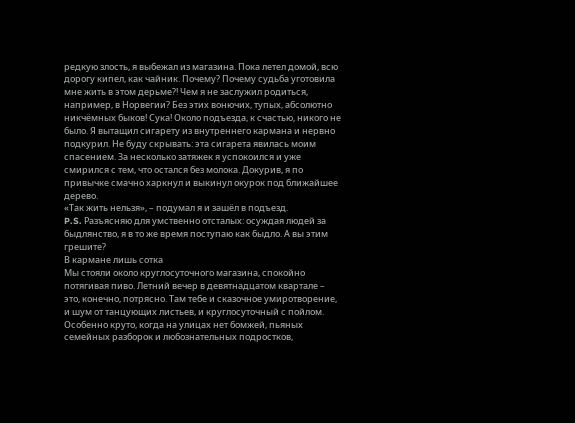редкую злость, я выбежал из магазина. Пока летел домой, всю дорогу кипел, как чайник. Почему? Почему судьба уготовила мне жить в этом дерьме?! Чем я не заслужил родиться, например, в Норвегии? Без этих вонючих, тупых, абсолютно никчёмных быков! Сука! Около подъезда, к счастью, никого не было. Я вытащил сигарету из внутреннего кармана и нервно подкурил. Не буду скрывать: эта сигарета явилась моим спасением. За несколько затяжек я успокоился и уже смирился с тем, что остался без молока. Докурив, я по привычке смачно харкнул и выкинул окурок под ближайшее дерево.
«Так жить нельзя», – подумал я и зашёл в подъезд.
P.S. Разъясняю для умственно отсталых: осуждая людей за быдлянство, я в то же время поступаю как быдло. А вы этим грешите?
В кармане лишь сотка
Мы стояли около круглосуточного магазина, спокойно потягивая пиво. Летний вечер в девятнадцатом квартале – это, конечно, потрясно. Там тебе и сказочное умиротворение, и шум от танцующих листьев, и круглосуточный с пойлом. Особенно круто, когда на улицах нет бомжей, пьяных семейных разборок и любознательных подростков,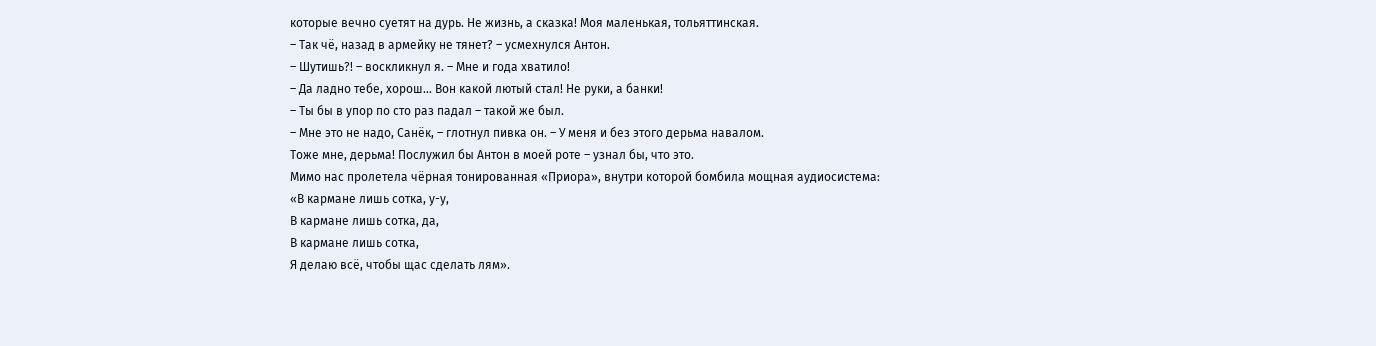которые вечно суетят на дурь. Не жизнь, а сказка! Моя маленькая, тольяттинская.
– Так чё, назад в армейку не тянет? – усмехнулся Антон.
– Шутишь?! – воскликнул я. – Мне и года хватило!
– Да ладно тебе, хорош… Вон какой лютый стал! Не руки, а банки!
– Ты бы в упор по сто раз падал – такой же был.
– Мне это не надо, Санёк, – глотнул пивка он. – У меня и без этого дерьма навалом.
Тоже мне, дерьма! Послужил бы Антон в моей роте – узнал бы, что это.
Мимо нас пролетела чёрная тонированная «Приора», внутри которой бомбила мощная аудиосистема:
«В кармане лишь сотка, у-у,
В кармане лишь сотка, да,
В кармане лишь сотка,
Я делаю всё, чтобы щас сделать лям».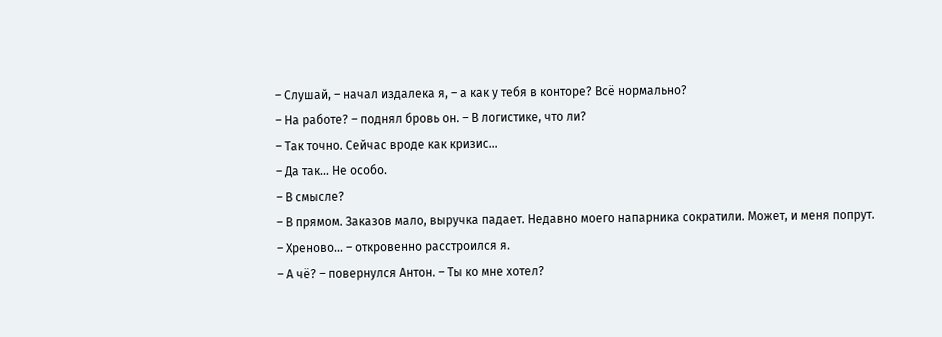– Слушай, – начал издалека я, – а как у тебя в конторе? Всё нормально?
– На работе? – поднял бровь он. – В логистике, что ли?
– Так точно. Сейчас вроде как кризис…
– Да так… Не особо.
– В смысле?
– В прямом. Заказов мало, выручка падает. Недавно моего напарника сократили. Может, и меня попрут.
– Хреново… – откровенно расстроился я.
– А чё? – повернулся Антон. – Ты ко мне хотел?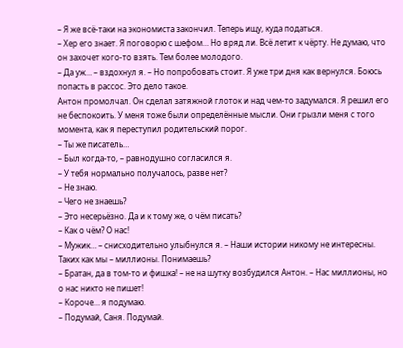– Я же всё-таки на экономиста закончил. Теперь ищу, куда податься.
– Хер его знает. Я поговорю с шефом… Но вряд ли. Всё летит к чёрту. Не думаю, что он захочет кого-то взять. Тем более молодого.
– Да уж… – вздохнул я. – Но попробовать стоит. Я уже три дня как вернулся. Боюсь попасть в рассос. Это дело такое.
Антон промолчал. Он сделал затяжной глоток и над чем-то задумался. Я решил его не беспокоить. У меня тоже были определённые мысли. Они грызли меня с того момента, как я переступил родительский порог.
– Ты же писатель…
– Был когда-то, – равнодушно согласился я.
– У тебя нормально получалось, разве нет?
– Не знаю.
– Чего не знаешь?
– Это несерьёзно. Да и к тому же, о чём писать?
– Как о чём? О нас!
– Мужик… – снисходительно улыбнулся я. – Наши истории никому не интересны. Таких как мы – миллионы. Понимаешь?
– Братан, да в том-то и фишка! – не на шутку возбудился Антон. – Нас миллионы, но о нас никто не пишет!
– Короче… я подумаю.
– Подумай, Саня. Подумай.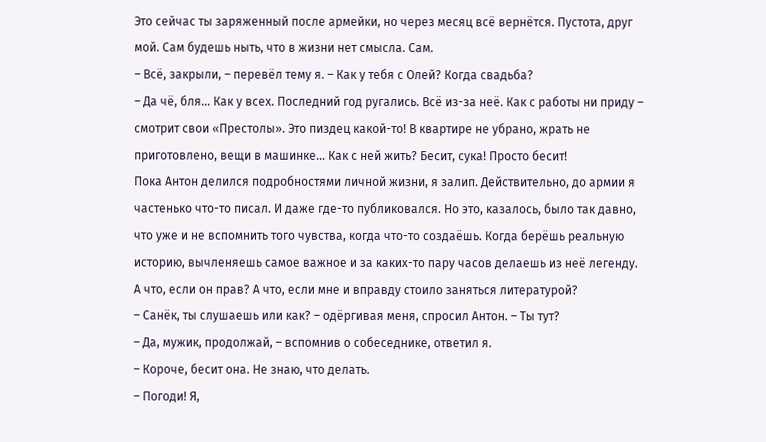Это сейчас ты заряженный после армейки, но через месяц всё вернётся. Пустота, друг мой. Сам будешь ныть, что в жизни нет смысла. Сам.
– Всё, закрыли, – перевёл тему я. – Как у тебя с Олей? Когда свадьба?
– Да чё, бля… Как у всех. Последний год ругались. Всё из-за неё. Как с работы ни приду – смотрит свои «Престолы». Это пиздец какой-то! В квартире не убрано, жрать не приготовлено, вещи в машинке… Как с ней жить? Бесит, сука! Просто бесит!
Пока Антон делился подробностями личной жизни, я залип. Действительно, до армии я частенько что-то писал. И даже где-то публиковался. Но это, казалось, было так давно, что уже и не вспомнить того чувства, когда что-то создаёшь. Когда берёшь реальную историю, вычленяешь самое важное и за каких-то пару часов делаешь из неё легенду. А что, если он прав? А что, если мне и вправду стоило заняться литературой?
– Санёк, ты слушаешь или как? – одёргивая меня, спросил Антон. – Ты тут?
– Да, мужик, продолжай, – вспомнив о собеседнике, ответил я.
– Короче, бесит она. Не знаю, что делать.
– Погоди! Я,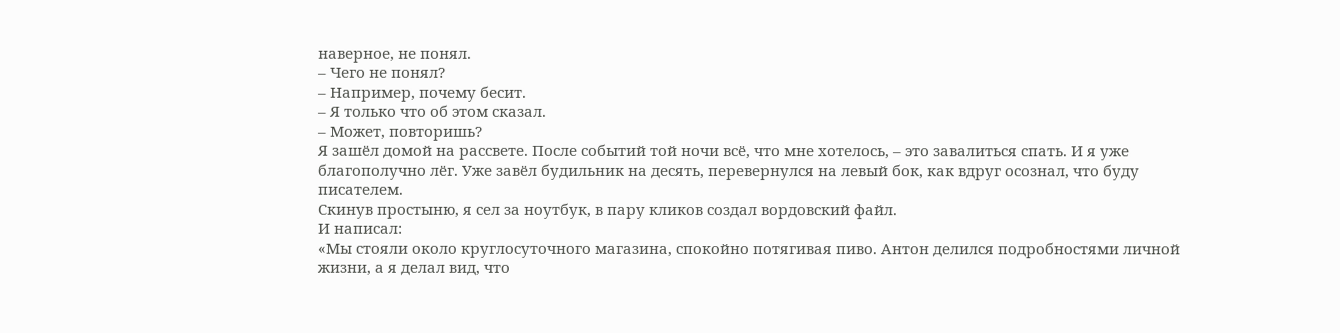наверное, не понял.
– Чего не понял?
– Например, почему бесит.
– Я только что об этом сказал.
– Может, повторишь?
Я зашёл домой на рассвете. После событий той ночи всё, что мне хотелось, – это завалиться спать. И я уже благополучно лёг. Уже завёл будильник на десять, перевернулся на левый бок, как вдруг осознал, что буду писателем.
Скинув простыню, я сел за ноутбук, в пару кликов создал вордовский файл.
И написал:
«Мы стояли около круглосуточного магазина, спокойно потягивая пиво. Антон делился подробностями личной жизни, а я делал вид, что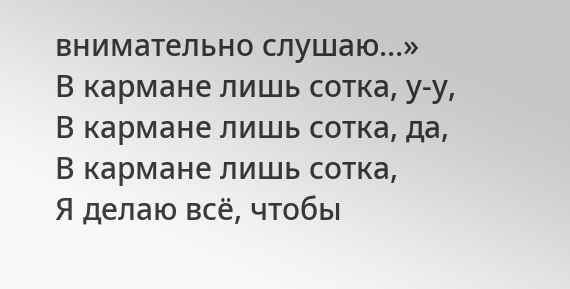внимательно слушаю…»
В кармане лишь сотка, у-у,
В кармане лишь сотка, да,
В кармане лишь сотка,
Я делаю всё, чтобы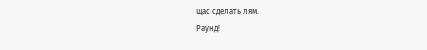щас сделать лям.
Раунд!